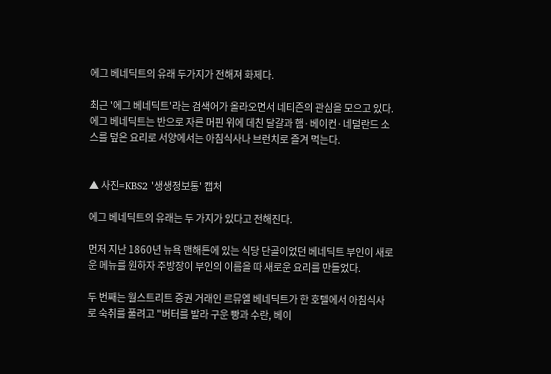에그 베네딕트의 유래 두가지가 전해져 화제다.

최근 '에그 베네딕트'라는 검색어가 올라오면서 네티즌의 관심을 모으고 있다. 에그 베네딕트는 반으로 자른 머핀 위에 데친 달걀과 햄·베이컨·네덜란드 소스를 덮은 요리로 서양에서는 아침식사나 브런치로 즐겨 먹는다.


▲ 사진=KBS2 '생생정보통' 캡처

에그 베네딕트의 유래는 두 가지가 있다고 전해진다.

먼저 지난 1860년 뉴욕 맨해튼에 있는 식당 단골이었던 베네딕트 부인이 새로운 메뉴를 원하자 주방장이 부인의 이름을 따 새로운 요리를 만들었다.

두 번째는 월스트리트 증권 거래인 르뮤엘 베네딕트가 한 호텔에서 아침식사로 숙취를 풀려고 "버터를 발라 구운 빵과 수란, 베이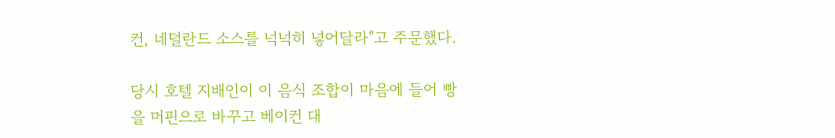컨, 네덜란드 소스를 넉넉히 넣어달라"고 주문했다.

당시 호텔 지배인이 이 음식 조합이 마음에 들어 빵을 머핀으로 바꾸고 베이컨 대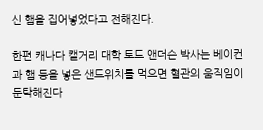신 햄을 집어넣었다고 전해진다.

한편 캐나다 캘거리 대학 토드 앤더슨 박사는 베이컨과 햄 등을 넣은 샌드위치를 먹으면 혈관의 움직임이 둔탁해진다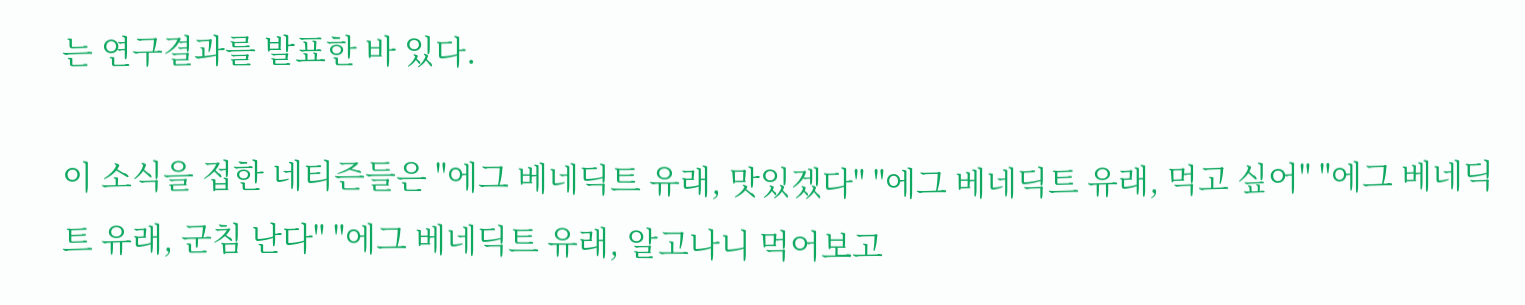는 연구결과를 발표한 바 있다.

이 소식을 접한 네티즌들은 "에그 베네딕트 유래, 맛있겠다" "에그 베네딕트 유래, 먹고 싶어" "에그 베네딕트 유래, 군침 난다" "에그 베네딕트 유래, 알고나니 먹어보고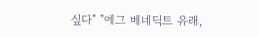싶다" "에그 베네딕트 유래,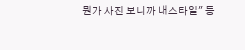뭔가 사진 보니까 내스타일" 등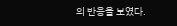의 반응을 보였다.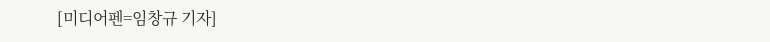[미디어펜=임창규 기자]